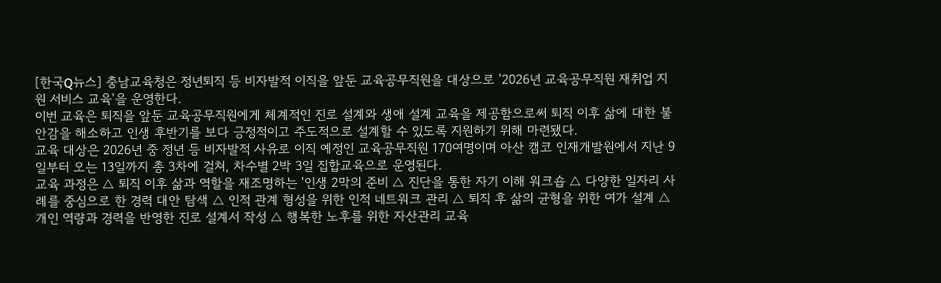[한국Q뉴스] 충남교육청은 정년퇴직 등 비자발적 이직을 앞둔 교육공무직원을 대상으로 '2026년 교육공무직원 재취업 지원 서비스 교육'을 운영한다.
이번 교육은 퇴직을 앞둔 교육공무직원에게 체계적인 진로 설계와 생애 설계 교육을 제공함으로써 퇴직 이후 삶에 대한 불안감을 해소하고 인생 후반기를 보다 긍정적이고 주도적으로 설계할 수 있도록 지원하기 위해 마련됐다.
교육 대상은 2026년 중 정년 등 비자발적 사유로 이직 예정인 교육공무직원 170여명이며 아산 캠코 인재개발원에서 지난 9일부터 오는 13일까지 총 3차에 걸쳐, 차수별 2박 3일 집합교육으로 운영된다.
교육 과정은 △ 퇴직 이후 삶과 역할을 재조명하는 '인생 2막의 준비 △ 진단을 통한 자기 이해 워크숍 △ 다양한 일자리 사례를 중심으로 한 경력 대안 탐색 △ 인적 관계 형성을 위한 인적 네트워크 관리 △ 퇴직 후 삶의 균형을 위한 여가 설계 △ 개인 역량과 경력을 반영한 진로 설계서 작성 △ 행복한 노후를 위한 자산관리 교육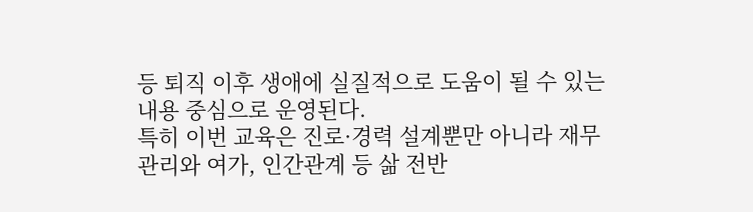등 퇴직 이후 생애에 실질적으로 도움이 될 수 있는 내용 중심으로 운영된다.
특히 이번 교육은 진로·경력 설계뿐만 아니라 재무 관리와 여가, 인간관계 등 삶 전반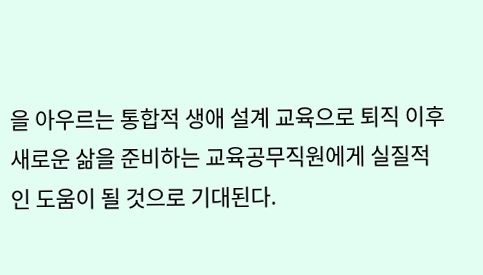을 아우르는 통합적 생애 설계 교육으로 퇴직 이후 새로운 삶을 준비하는 교육공무직원에게 실질적인 도움이 될 것으로 기대된다.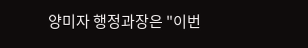양미자 행정과장은 "이번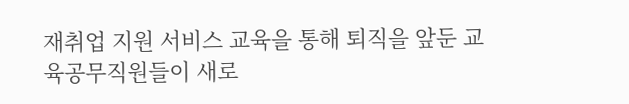재취업 지원 서비스 교육을 통해 퇴직을 앞둔 교육공무직원들이 새로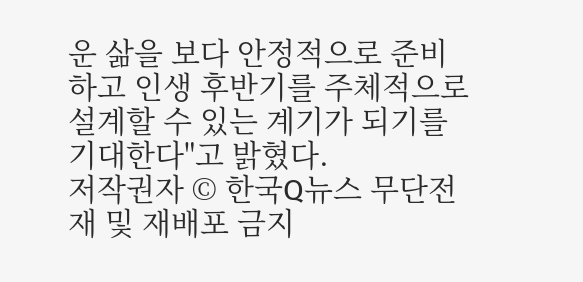운 삶을 보다 안정적으로 준비하고 인생 후반기를 주체적으로 설계할 수 있는 계기가 되기를 기대한다"고 밝혔다.
저작권자 © 한국Q뉴스 무단전재 및 재배포 금지